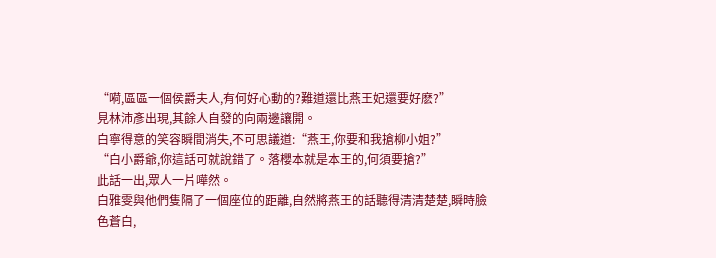“嗬,區區一個侯爵夫人,有何好心動的?難道還比燕王妃還要好麽?”
見林沛彥出現,其餘人自發的向兩邊讓開。
白寧得意的笑容瞬間消失,不可思議道:“燕王,你要和我搶柳小姐?”
“白小爵爺,你這話可就說錯了。落櫻本就是本王的,何須要搶?”
此話一出,眾人一片嘩然。
白雅雯與他們隻隔了一個座位的距離,自然將燕王的話聽得清清楚楚,瞬時臉色蒼白,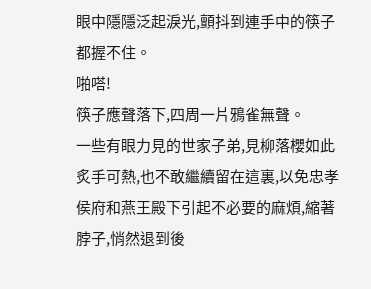眼中隱隱泛起淚光,顫抖到連手中的筷子都握不住。
啪嗒!
筷子應聲落下,四周一片鴉雀無聲。
一些有眼力見的世家子弟,見柳落櫻如此炙手可熱,也不敢繼續留在這裏,以免忠孝侯府和燕王殿下引起不必要的麻煩,縮著脖子,悄然退到後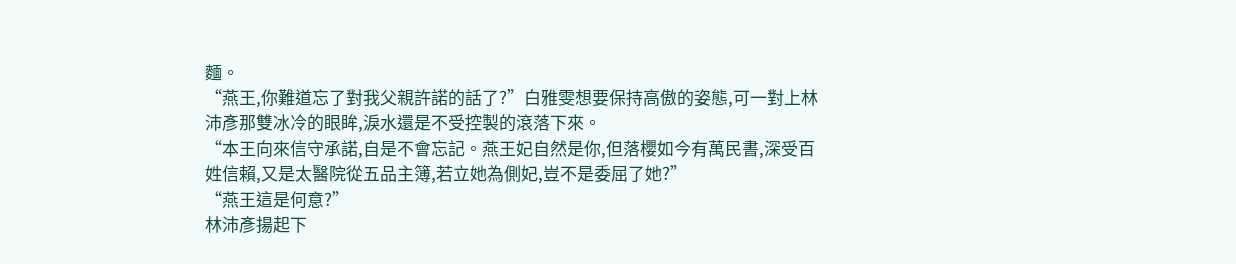麵。
“燕王,你難道忘了對我父親許諾的話了?”白雅雯想要保持高傲的姿態,可一對上林沛彥那雙冰冷的眼眸,淚水還是不受控製的滾落下來。
“本王向來信守承諾,自是不會忘記。燕王妃自然是你,但落櫻如今有萬民書,深受百姓信賴,又是太醫院從五品主簿,若立她為側妃,豈不是委屈了她?”
“燕王這是何意?”
林沛彥揚起下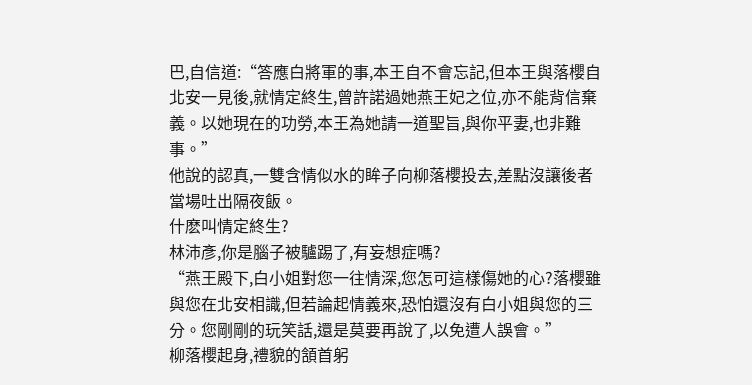巴,自信道:“答應白將軍的事,本王自不會忘記,但本王與落櫻自北安一見後,就情定終生,曾許諾過她燕王妃之位,亦不能背信棄義。以她現在的功勞,本王為她請一道聖旨,與你平妻,也非難事。”
他說的認真,一雙含情似水的眸子向柳落櫻投去,差點沒讓後者當場吐出隔夜飯。
什麽叫情定終生?
林沛彥,你是腦子被驢踢了,有妄想症嗎?
“燕王殿下,白小姐對您一往情深,您怎可這樣傷她的心?落櫻雖與您在北安相識,但若論起情義來,恐怕還沒有白小姐與您的三分。您剛剛的玩笑話,還是莫要再說了,以免遭人誤會。”
柳落櫻起身,禮貌的頷首躬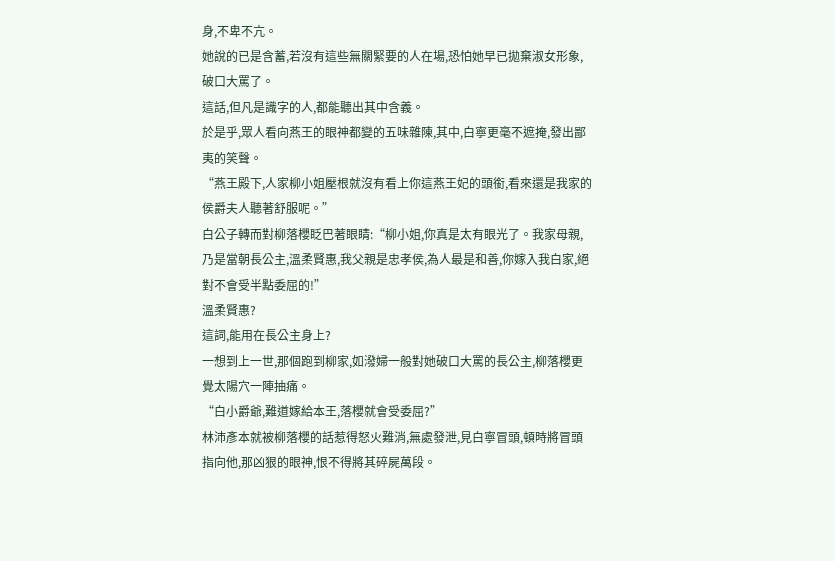身,不卑不亢。
她說的已是含蓄,若沒有這些無關緊要的人在場,恐怕她早已拋棄淑女形象,破口大罵了。
這話,但凡是識字的人,都能聽出其中含義。
於是乎,眾人看向燕王的眼神都變的五味雜陳,其中,白寧更毫不遮掩,發出鄙夷的笑聲。
“燕王殿下,人家柳小姐壓根就沒有看上你這燕王妃的頭銜,看來還是我家的侯爵夫人聽著舒服呢。”
白公子轉而對柳落櫻眨巴著眼睛:“柳小姐,你真是太有眼光了。我家母親,乃是當朝長公主,溫柔賢惠,我父親是忠孝侯,為人最是和善,你嫁入我白家,絕對不會受半點委屈的!”
溫柔賢惠?
這詞,能用在長公主身上?
一想到上一世,那個跑到柳家,如潑婦一般對她破口大罵的長公主,柳落櫻更覺太陽穴一陣抽痛。
“白小爵爺,難道嫁給本王,落櫻就會受委屈?”
林沛彥本就被柳落櫻的話惹得怒火難消,無處發泄,見白寧冒頭,頓時將冒頭指向他,那凶狠的眼神,恨不得將其碎屍萬段。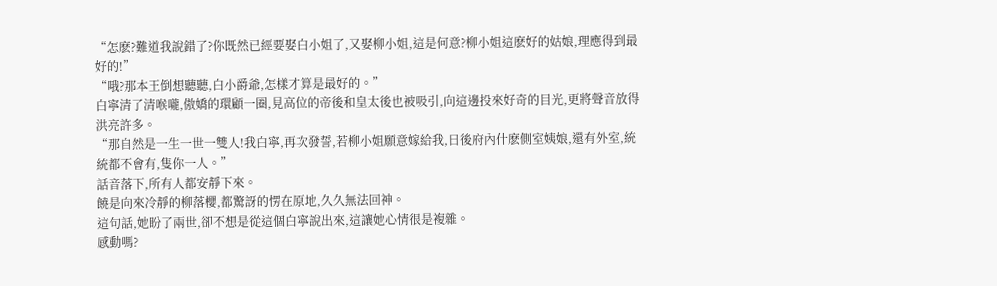“怎麽?難道我說錯了?你既然已經要娶白小姐了,又娶柳小姐,這是何意?柳小姐這麽好的姑娘,理應得到最好的!”
“哦?那本王倒想聽聽,白小爵爺,怎樣才算是最好的。”
白寧清了清喉嚨,傲嬌的環顧一圈,見高位的帝後和皇太後也被吸引,向這邊投來好奇的目光,更將聲音放得洪亮許多。
“那自然是一生一世一雙人!我白寧,再次發誓,若柳小姐願意嫁給我,日後府內什麽側室姨娘,還有外室,統統都不會有,隻你一人。”
話音落下,所有人都安靜下來。
饒是向來冷靜的柳落櫻,都驚訝的愣在原地,久久無法回神。
這句話,她盼了兩世,卻不想是從這個白寧說出來,這讓她心情很是複雜。
感動嗎?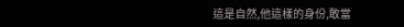這是自然,他這樣的身份,敢當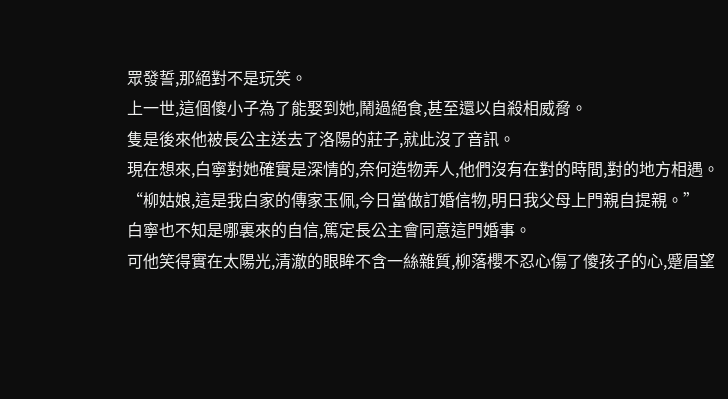眾發誓,那絕對不是玩笑。
上一世,這個傻小子為了能娶到她,鬧過絕食,甚至還以自殺相威脅。
隻是後來他被長公主送去了洛陽的莊子,就此沒了音訊。
現在想來,白寧對她確實是深情的,奈何造物弄人,他們沒有在對的時間,對的地方相遇。
“柳姑娘,這是我白家的傳家玉佩,今日當做訂婚信物,明日我父母上門親自提親。”
白寧也不知是哪裏來的自信,篤定長公主會同意這門婚事。
可他笑得實在太陽光,清澈的眼眸不含一絲雜質,柳落櫻不忍心傷了傻孩子的心,蹙眉望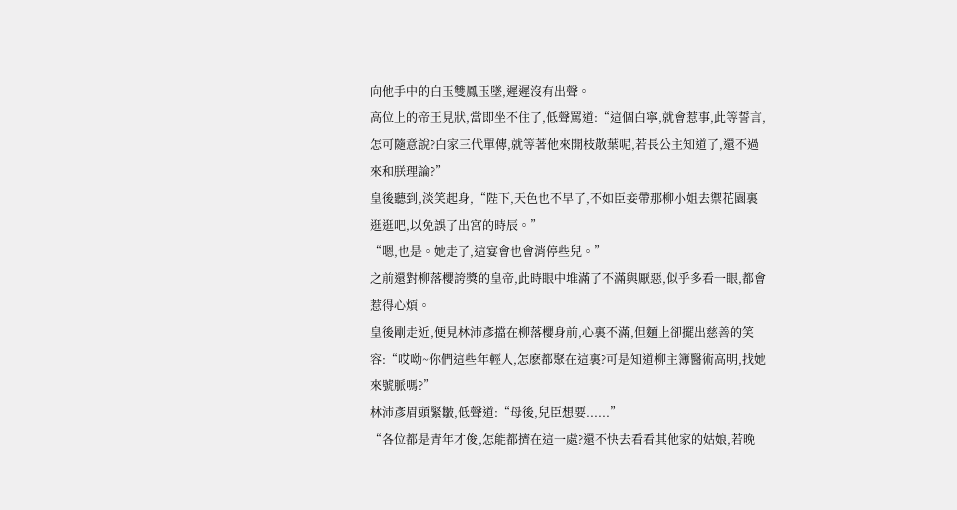向他手中的白玉雙鳳玉墜,遲遲沒有出聲。
高位上的帝王見狀,當即坐不住了,低聲罵道:“這個白寧,就會惹事,此等誓言,怎可隨意說?白家三代單傳,就等著他來開枝散葉呢,若長公主知道了,還不過來和朕理論?”
皇後聽到,淡笑起身,“陛下,天色也不早了,不如臣妾帶那柳小姐去禦花園裏逛逛吧,以免誤了出宮的時辰。”
“嗯,也是。她走了,這宴會也會消停些兒。”
之前還對柳落櫻誇獎的皇帝,此時眼中堆滿了不滿與厭惡,似乎多看一眼,都會惹得心煩。
皇後剛走近,便見林沛彥擋在柳落櫻身前,心裏不滿,但麵上卻擺出慈善的笑容:“哎呦~你們這些年輕人,怎麽都聚在這裏?可是知道柳主簿醫術高明,找她來號脈嗎?”
林沛彥眉頭緊皺,低聲道:“母後,兒臣想要......”
“各位都是青年才俊,怎能都擠在這一處?還不快去看看其他家的姑娘,若晚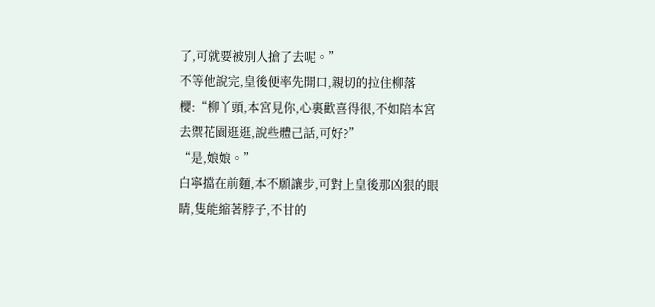了,可就要被別人搶了去呢。”
不等他說完,皇後便率先開口,親切的拉住柳落櫻:“柳丫頭,本宮見你,心裏歡喜得很,不如陪本宮去禦花園逛逛,說些體己話,可好?”
“是,娘娘。”
白寧擋在前麵,本不願讓步,可對上皇後那凶狠的眼睛,隻能縮著脖子,不甘的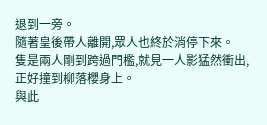退到一旁。
隨著皇後帶人離開,眾人也終於消停下來。
隻是兩人剛到跨過門檻,就見一人影猛然衝出,正好撞到柳落櫻身上。
與此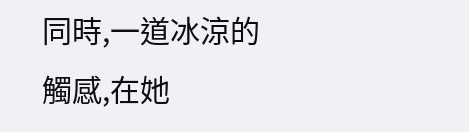同時,一道冰涼的觸感,在她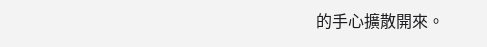的手心擴散開來。